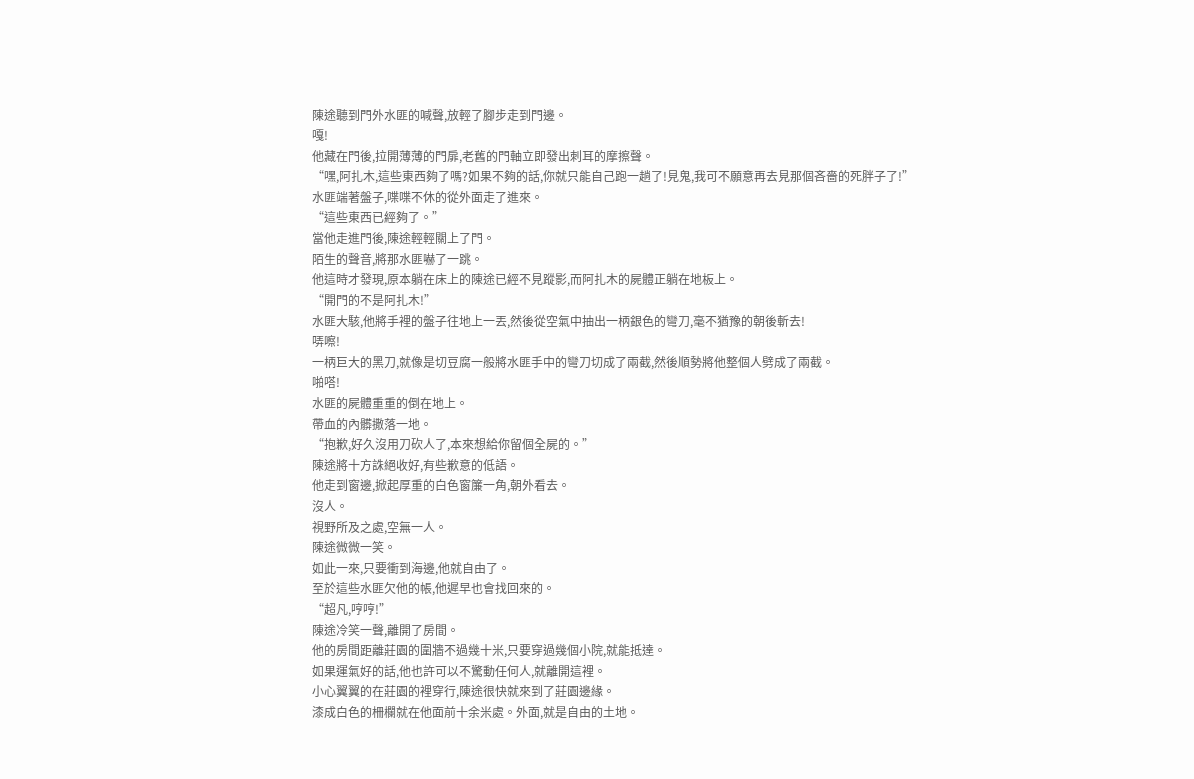陳途聽到門外水匪的喊聲,放輕了腳步走到門邊。
嘎!
他藏在門後,拉開薄薄的門扉,老舊的門軸立即發出刺耳的摩擦聲。
“嘿,阿扎木,這些東西夠了嗎?如果不夠的話,你就只能自己跑一趟了!見鬼,我可不願意再去見那個吝嗇的死胖子了!”
水匪端著盤子,喋喋不休的從外面走了進來。
“這些東西已經夠了。”
當他走進門後,陳途輕輕關上了門。
陌生的聲音,將那水匪嚇了一跳。
他這時才發現,原本躺在床上的陳途已經不見蹤影,而阿扎木的屍體正躺在地板上。
“開門的不是阿扎木!”
水匪大駭,他將手裡的盤子往地上一丟,然後從空氣中抽出一柄銀色的彎刀,毫不猶豫的朝後斬去!
哢嚓!
一柄巨大的黑刀,就像是切豆腐一般將水匪手中的彎刀切成了兩截,然後順勢將他整個人劈成了兩截。
啪嗒!
水匪的屍體重重的倒在地上。
帶血的內髒撒落一地。
“抱歉,好久沒用刀砍人了,本來想給你留個全屍的。”
陳途將十方誅絕收好,有些歉意的低語。
他走到窗邊,掀起厚重的白色窗簾一角,朝外看去。
沒人。
視野所及之處,空無一人。
陳途微微一笑。
如此一來,只要衝到海邊,他就自由了。
至於這些水匪欠他的帳,他遲早也會找回來的。
“超凡,哼哼!”
陳途冷笑一聲,離開了房間。
他的房間距離莊園的圍牆不過幾十米,只要穿過幾個小院,就能抵達。
如果運氣好的話,他也許可以不驚動任何人,就離開這裡。
小心翼翼的在莊園的裡穿行,陳途很快就來到了莊園邊緣。
漆成白色的柵欄就在他面前十余米處。外面,就是自由的土地。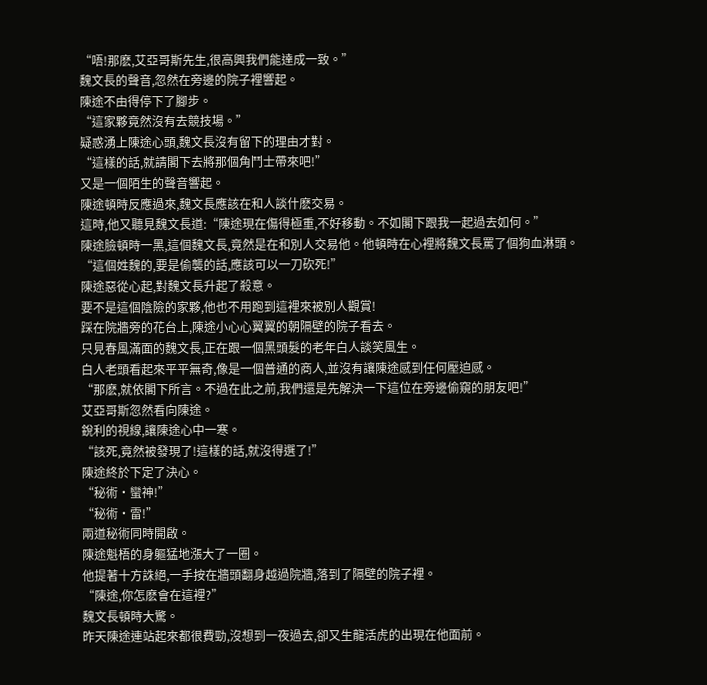“唔!那麽,艾亞哥斯先生,很高興我們能達成一致。”
魏文長的聲音,忽然在旁邊的院子裡響起。
陳途不由得停下了腳步。
“這家夥竟然沒有去競技場。”
疑惑湧上陳途心頭,魏文長沒有留下的理由才對。
“這樣的話,就請閣下去將那個角鬥士帶來吧!”
又是一個陌生的聲音響起。
陳途頓時反應過來,魏文長應該在和人談什麽交易。
這時,他又聽見魏文長道:“陳途現在傷得極重,不好移動。不如閣下跟我一起過去如何。”
陳途臉頓時一黑,這個魏文長,竟然是在和別人交易他。他頓時在心裡將魏文長罵了個狗血淋頭。
“這個姓魏的,要是偷襲的話,應該可以一刀砍死!”
陳途惡從心起,對魏文長升起了殺意。
要不是這個陰險的家夥,他也不用跑到這裡來被別人觀賞!
踩在院牆旁的花台上,陳途小心心翼翼的朝隔壁的院子看去。
只見春風滿面的魏文長,正在跟一個黑頭髮的老年白人談笑風生。
白人老頭看起來平平無奇,像是一個普通的商人,並沒有讓陳途感到任何壓迫感。
“那麽,就依閣下所言。不過在此之前,我們還是先解決一下這位在旁邊偷窺的朋友吧!”
艾亞哥斯忽然看向陳途。
銳利的視線,讓陳途心中一寒。
“該死,竟然被發現了!這樣的話,就沒得選了!”
陳途終於下定了決心。
“秘術·蠻神!”
“秘術·雷!”
兩道秘術同時開啟。
陳途魁梧的身軀猛地漲大了一圈。
他提著十方誅絕,一手按在牆頭翻身越過院牆,落到了隔壁的院子裡。
“陳途,你怎麽會在這裡?”
魏文長頓時大驚。
昨天陳途連站起來都很費勁,沒想到一夜過去,卻又生龍活虎的出現在他面前。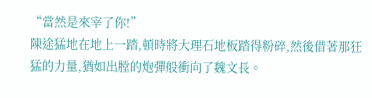“當然是來宰了你!”
陳途猛地在地上一踏,頓時將大理石地板踏得粉碎,然後借著那狂猛的力量,猶如出膛的炮彈般衝向了魏文長。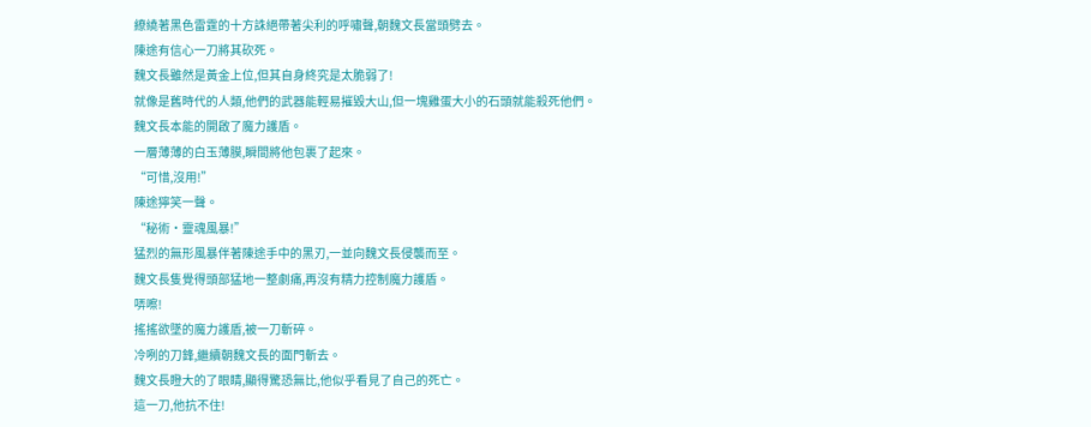繚繞著黑色雷霆的十方誅絕帶著尖利的呼嘯聲,朝魏文長當頭劈去。
陳途有信心一刀將其砍死。
魏文長雖然是黃金上位,但其自身終究是太脆弱了!
就像是舊時代的人類,他們的武器能輕易摧毀大山,但一塊雞蛋大小的石頭就能殺死他們。
魏文長本能的開啟了魔力護盾。
一層薄薄的白玉薄膜,瞬間將他包裹了起來。
“可惜,沒用!”
陳途獰笑一聲。
“秘術·靈魂風暴!”
猛烈的無形風暴伴著陳途手中的黑刃,一並向魏文長侵襲而至。
魏文長隻覺得頭部猛地一整劇痛,再沒有精力控制魔力護盾。
哢嚓!
搖搖欲墜的魔力護盾,被一刀斬碎。
冷咧的刀鋒,繼續朝魏文長的面門斬去。
魏文長瞪大的了眼睛,顯得驚恐無比,他似乎看見了自己的死亡。
這一刀,他抗不住!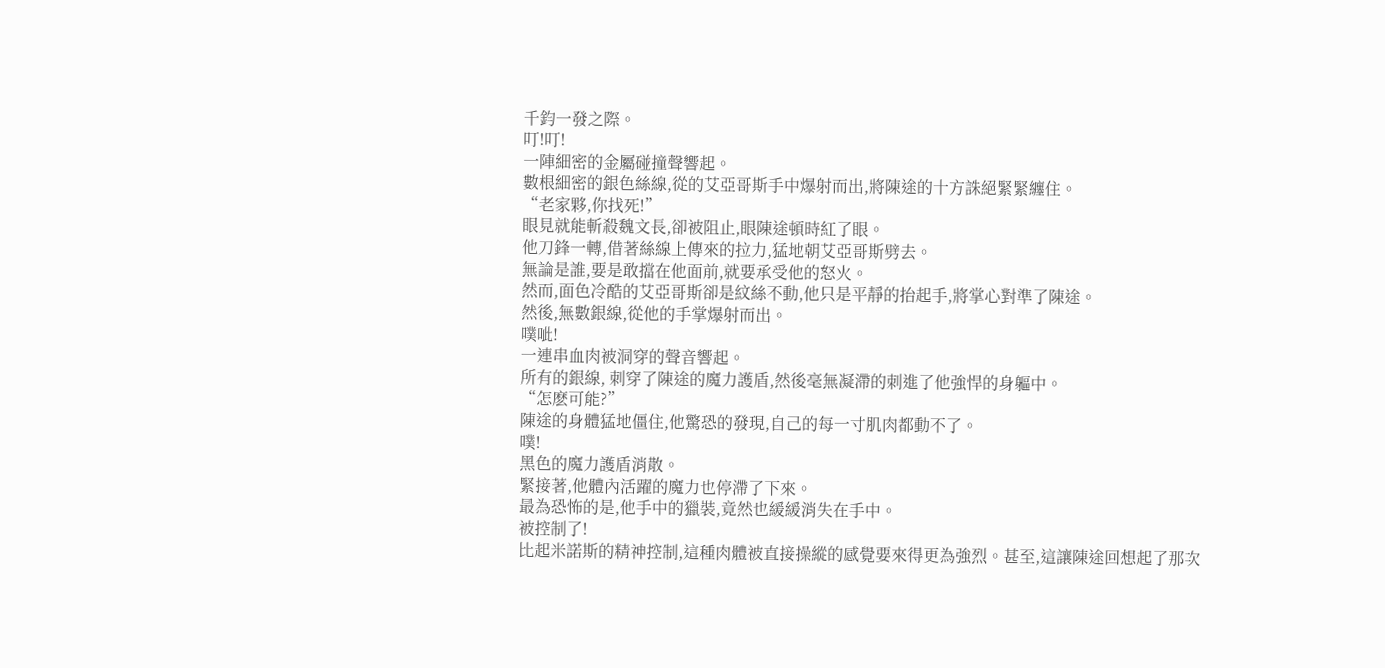千鈞一發之際。
叮!叮!
一陣細密的金屬碰撞聲響起。
數根細密的銀色絲線,從的艾亞哥斯手中爆射而出,將陳途的十方誅絕緊緊纏住。
“老家夥,你找死!”
眼見就能斬殺魏文長,卻被阻止,眼陳途頓時紅了眼。
他刀鋒一轉,借著絲線上傳來的拉力,猛地朝艾亞哥斯劈去。
無論是誰,要是敢擋在他面前,就要承受他的怒火。
然而,面色冷酷的艾亞哥斯卻是紋絲不動,他只是平靜的抬起手,將掌心對準了陳途。
然後,無數銀線,從他的手掌爆射而出。
噗呲!
一連串血肉被洞穿的聲音響起。
所有的銀線, 刺穿了陳途的魔力護盾,然後毫無凝滯的刺進了他強悍的身軀中。
“怎麽可能?”
陳途的身體猛地僵住,他驚恐的發現,自己的每一寸肌肉都動不了。
噗!
黑色的魔力護盾消散。
緊接著,他體內活躍的魔力也停滯了下來。
最為恐怖的是,他手中的獵裝,竟然也緩緩消失在手中。
被控制了!
比起米諾斯的精神控制,這種肉體被直接操縱的感覺要來得更為強烈。甚至,這讓陳途回想起了那次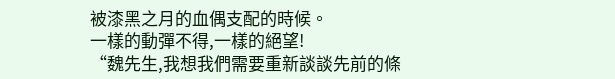被漆黑之月的血偶支配的時候。
一樣的動彈不得,一樣的絕望!
“魏先生,我想我們需要重新談談先前的條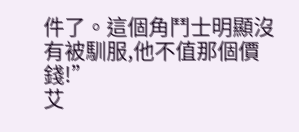件了。這個角鬥士明顯沒有被馴服,他不值那個價錢!”
艾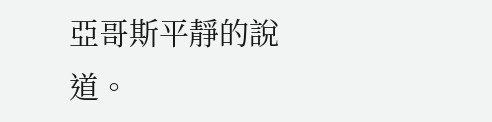亞哥斯平靜的說道。